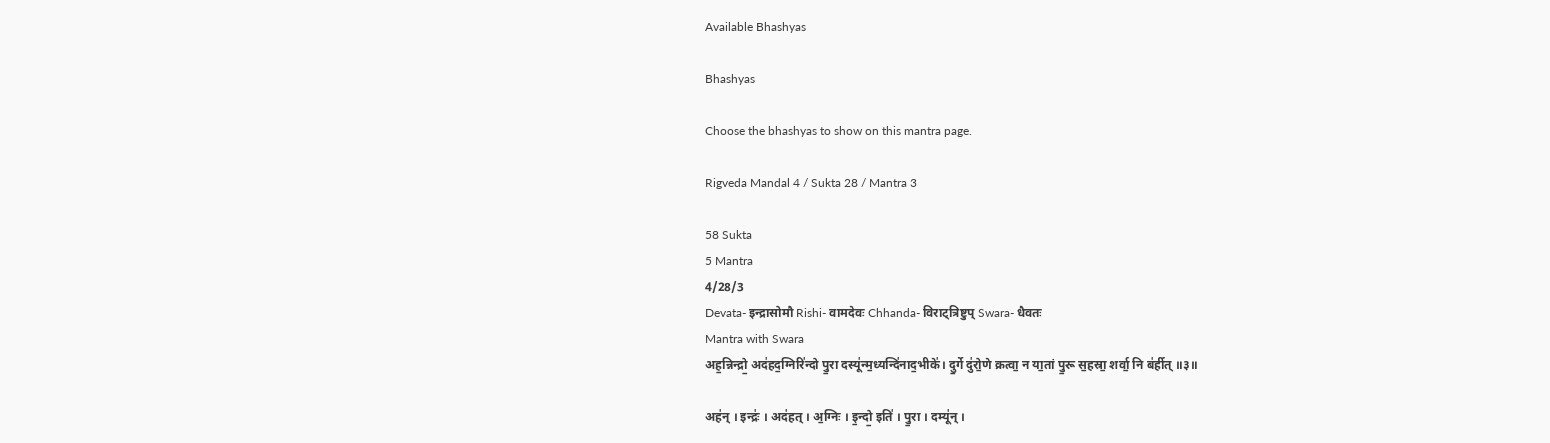Available Bhashyas

Bhashyas

Choose the bhashyas to show on this mantra page.

Rigveda Mandal 4 / Sukta 28 / Mantra 3

58 Sukta
5 Mantra
4/28/3
Devata- इन्द्रासोमौ Rishi- वामदेवः Chhanda- विराट्त्रिष्टुप् Swara- धैवतः
Mantra with Swara
अह॒न्निन्द्रो॒ अद॑हद॒ग्निरि॑न्दो पु॒रा दस्यू॑न्म॒ध्यन्दि॑नाद॒भीके॑। दु॒र्गे दु॑रो॒णे क्रत्वा॒ न या॒तां पु॒रू स॒हस्रा॒ शर्वा॒ नि ब॑र्हीत् ॥३॥

अह॑न् । इन्द्रः॑ । अद॑हत् । अ॒ग्निः । इ॒न्दो॒ इति॑ । पु॒रा । दम्यू॑न् ।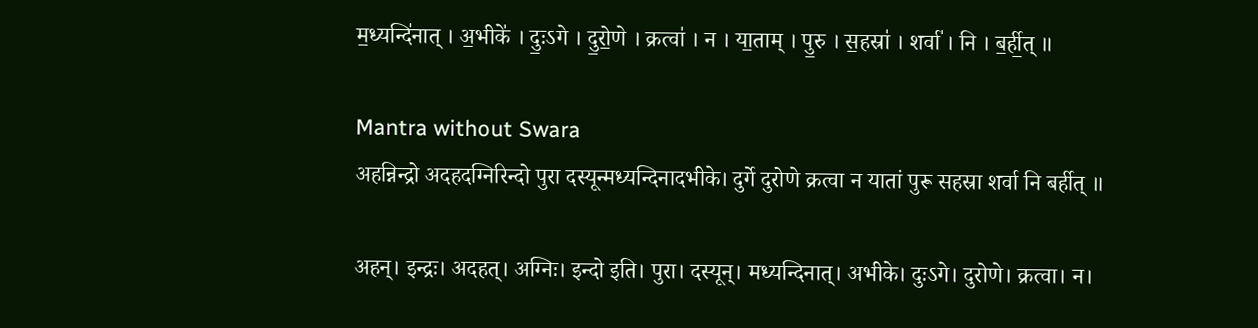म॒ध्यन्दि॑नात् । अ॒भीके॑ । दुः॒ऽगे । दु॒रो॒णे । क्रत्वा॑ । न । या॒ताम् । पु॒रु । स॒हस्रा॑ । शर्वा॑ । नि । ब॒र्ही॒त् ॥

Mantra without Swara
अहन्निन्द्रो अदहदग्निरिन्दो पुरा दस्यून्मध्यन्दिनादभीके। दुर्गे दुरोणे क्रत्वा न यातां पुरू सहस्रा शर्वा नि बर्हीत् ॥

अहन्। इन्द्रः। अदहत्। अग्निः। इन्दो इति। पुरा। दस्यून्। मध्यन्दिनात्। अभीके। दुःऽगे। दुरोणे। क्रत्वा। न।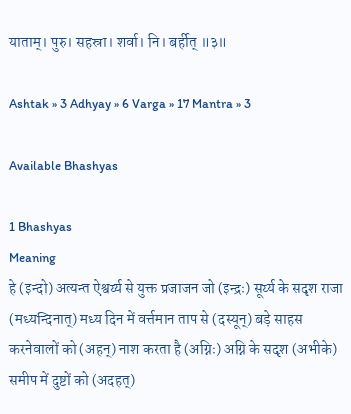याताम्। पुरु। सहस्रा। शर्वा। नि। बर्हीत् ॥३॥

Ashtak » 3 Adhyay » 6 Varga » 17 Mantra » 3

Available Bhashyas

1 Bhashyas
Meaning
हे (इन्दो) अत्यन्त ऐश्वर्य्य से युक्त प्रजाजन जो (इन्द्रः) सूर्य्य के सदृश राजा (मध्यन्दिनात्) मध्य दिन में वर्त्तमान ताप से (दस्यून्) बड़े साहस करनेवालों को (अहन्) नाश करता है (अग्निः) अग्नि के सदृश (अभीके) समीप में दुष्टों को (अदहत्)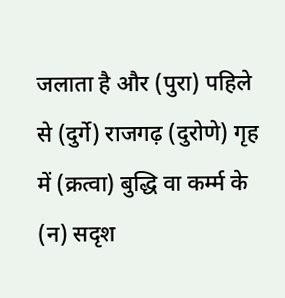जलाता है और (पुरा) पहिले से (दुर्गे) राजगढ़ (दुरोणे) गृह में (क्रत्वा) बुद्धि वा कर्म्म के (न) सदृश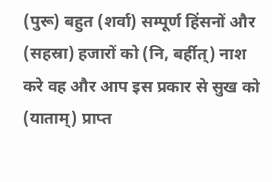(पुरू) बहुत (शर्वा) सम्पूर्ण हिंसनों और (सहस्रा) हजारों को (नि, बर्हीत्) नाश करे वह और आप इस प्रकार से सुख को (याताम्) प्राप्त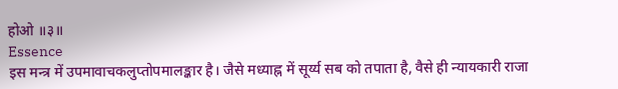होओ ॥३॥
Essence
इस मन्त्र में उपमावाचकलुप्तोपमालङ्कार है। जैसे मध्याह्न में सूर्य्य सब को तपाता है, वैसे ही न्यायकारी राजा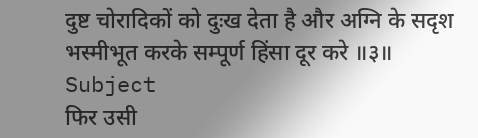दुष्ट चोरादिकों को दुःख देता है और अग्नि के सदृश भस्मीभूत करके सम्पूर्ण हिंसा दूर करे ॥३॥
Subject
फिर उसी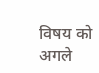विषय को अगले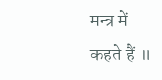मन्त्र में कहते हैं ॥